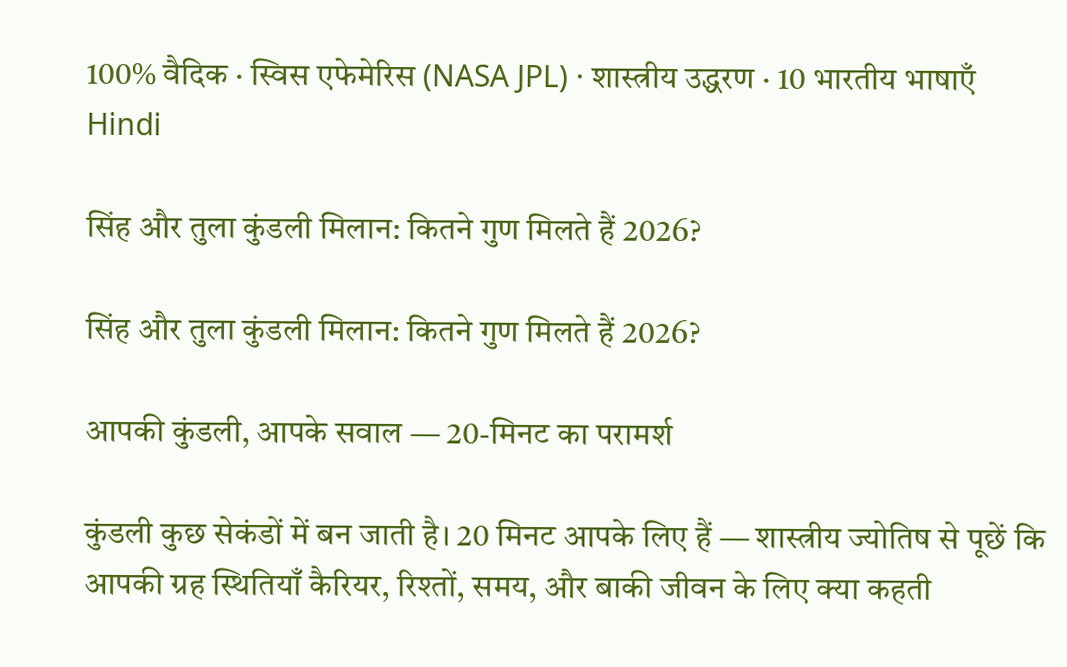100% वैदिक · स्विस एफेमेरिस (NASA JPL) · शास्त्रीय उद्धरण · 10 भारतीय भाषाएँ
Hindi

सिंह और तुला कुंडली मिलान: कितने गुण मिलते हैं 2026?

सिंह और तुला कुंडली मिलान: कितने गुण मिलते हैं 2026?

आपकी कुंडली, आपके सवाल — 20-मिनट का परामर्श

कुंडली कुछ सेकंडों में बन जाती है। 20 मिनट आपके लिए हैं — शास्त्रीय ज्योतिष से पूछें कि आपकी ग्रह स्थितियाँ कैरियर, रिश्तों, समय, और बाकी जीवन के लिए क्या कहती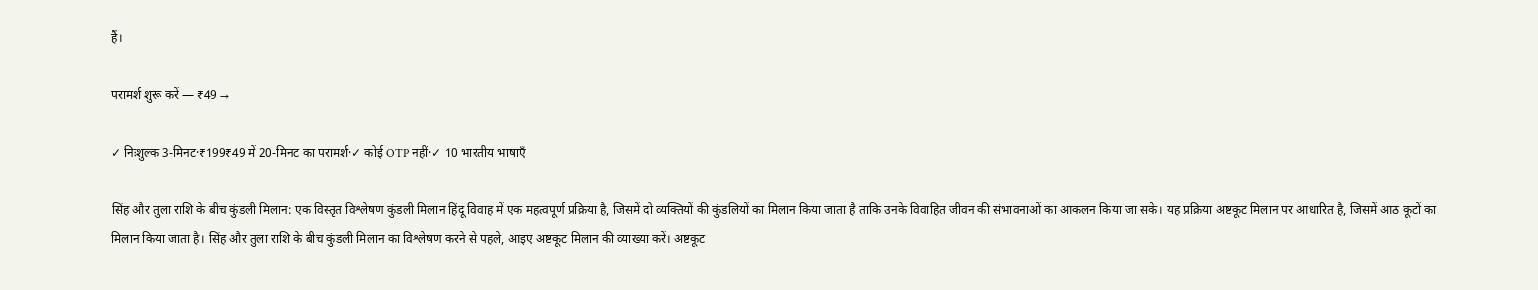हैं।

परामर्श शुरू करें — ₹49 →

✓ निःशुल्क 3-मिनट·₹199₹49 में 20-मिनट का परामर्श·✓ कोई OTP नहीं·✓ 10 भारतीय भाषाएँ

सिंह और तुला राशि के बीच कुंडली मिलान: एक विस्तृत विश्लेषण कुंडली मिलान हिंदू विवाह में एक महत्वपूर्ण प्रक्रिया है, जिसमें दो व्यक्तियों की कुंडलियों का मिलान किया जाता है ताकि उनके विवाहित जीवन की संभावनाओं का आकलन किया जा सके। यह प्रक्रिया अष्टकूट मिलान पर आधारित है, जिसमें आठ कूटों का मिलान किया जाता है। सिंह और तुला राशि के बीच कुंडली मिलान का विश्लेषण करने से पहले, आइए अष्टकूट मिलान की व्याख्या करें। अष्टकूट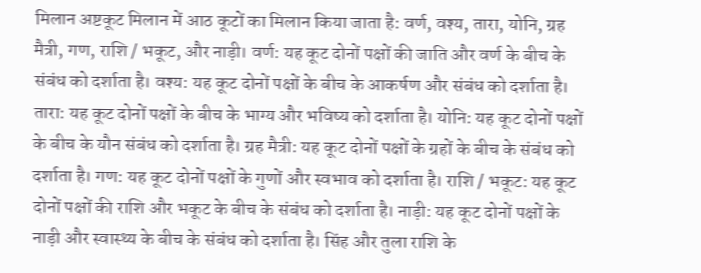मिलान अष्टकूट मिलान में आठ कूटों का मिलान किया जाता है: वर्ण, वश्य, तारा, योनि, ग्रह मैत्री, गण, राशि / भकूट, और नाड़ी। वर्ण: यह कूट दोनों पक्षों की जाति और वर्ण के बीच के संबंध को दर्शाता है। वश्य: यह कूट दोनों पक्षों के बीच के आकर्षण और संबंध को दर्शाता है। तारा: यह कूट दोनों पक्षों के बीच के भाग्य और भविष्य को दर्शाता है। योनि: यह कूट दोनों पक्षों के बीच के यौन संबंध को दर्शाता है। ग्रह मैत्री: यह कूट दोनों पक्षों के ग्रहों के बीच के संबंध को दर्शाता है। गण: यह कूट दोनों पक्षों के गुणों और स्वभाव को दर्शाता है। राशि / भकूट: यह कूट दोनों पक्षों की राशि और भकूट के बीच के संबंध को दर्शाता है। नाड़ी: यह कूट दोनों पक्षों के नाड़ी और स्वास्थ्य के बीच के संबंध को दर्शाता है। सिंह और तुला राशि के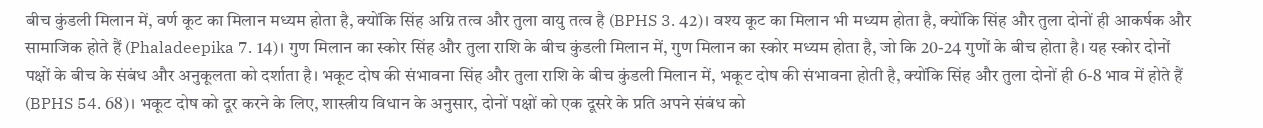बीच कुंडली मिलान में, वर्ण कूट का मिलान मध्यम होता है, क्योंकि सिंह अग्नि तत्व और तुला वायु तत्व है (BPHS 3. 42)। वश्य कूट का मिलान भी मध्यम होता है, क्योंकि सिंह और तुला दोनों ही आकर्षक और सामाजिक होते हैं (Phaladeepika 7. 14)। गुण मिलान का स्कोर सिंह और तुला राशि के बीच कुंडली मिलान में, गुण मिलान का स्कोर मध्यम होता है, जो कि 20-24 गुणों के बीच होता है। यह स्कोर दोनों पक्षों के बीच के संबंध और अनुकूलता को दर्शाता है। भकूट दोष की संभावना सिंह और तुला राशि के बीच कुंडली मिलान में, भकूट दोष की संभावना होती है, क्योंकि सिंह और तुला दोनों ही 6-8 भाव में होते हैं (BPHS 54. 68)। भकूट दोष को दूर करने के लिए, शास्त्रीय विधान के अनुसार, दोनों पक्षों को एक दूसरे के प्रति अपने संबंध को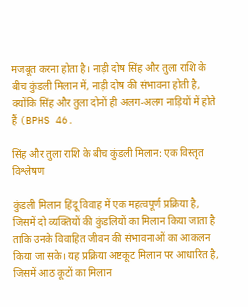मजबूत करना होता है। नाड़ी दोष सिंह और तुला राशि के बीच कुंडली मिलान में, नाड़ी दोष की संभावना होती है, क्योंकि सिंह और तुला दोनों ही अलग-अलग नाड़ियों में होते हैं (BPHS 46.

सिंह और तुला राशि के बीच कुंडली मिलान: एक विस्तृत विश्लेषण

कुंडली मिलान हिंदू विवाह में एक महत्वपूर्ण प्रक्रिया है, जिसमें दो व्यक्तियों की कुंडलियों का मिलान किया जाता है ताकि उनके विवाहित जीवन की संभावनाओं का आकलन किया जा सके। यह प्रक्रिया अष्टकूट मिलान पर आधारित है, जिसमें आठ कूटों का मिलान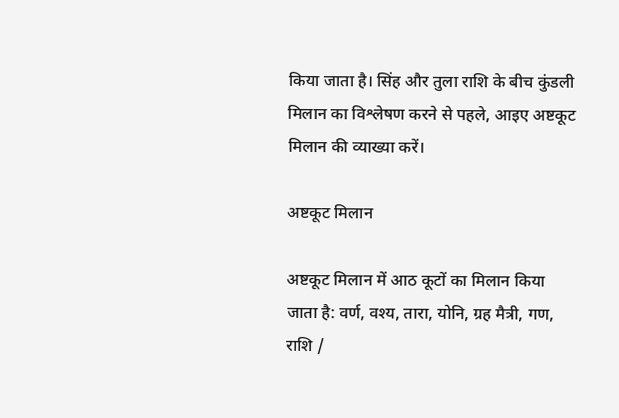किया जाता है। सिंह और तुला राशि के बीच कुंडली मिलान का विश्लेषण करने से पहले, आइए अष्टकूट मिलान की व्याख्या करें।

अष्टकूट मिलान

अष्टकूट मिलान में आठ कूटों का मिलान किया जाता है: वर्ण, वश्य, तारा, योनि, ग्रह मैत्री, गण, राशि /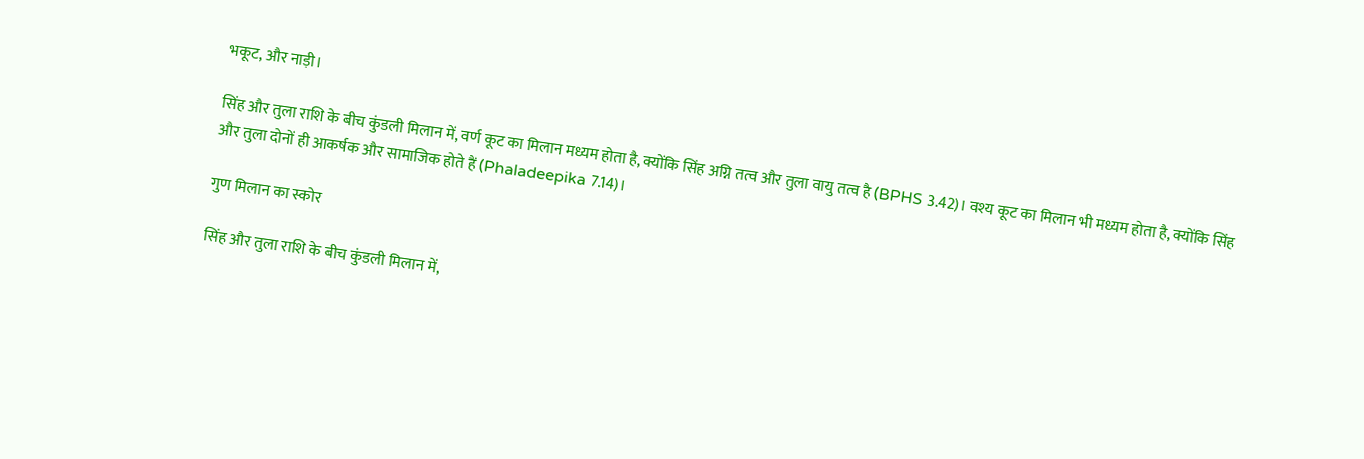भकूट, और नाड़ी।

सिंह और तुला राशि के बीच कुंडली मिलान में, वर्ण कूट का मिलान मध्यम होता है, क्योंकि सिंह अग्नि तत्व और तुला वायु तत्व है (BPHS 3.42)। वश्य कूट का मिलान भी मध्यम होता है, क्योंकि सिंह और तुला दोनों ही आकर्षक और सामाजिक होते हैं (Phaladeepika 7.14)।

गुण मिलान का स्कोर

सिंह और तुला राशि के बीच कुंडली मिलान में,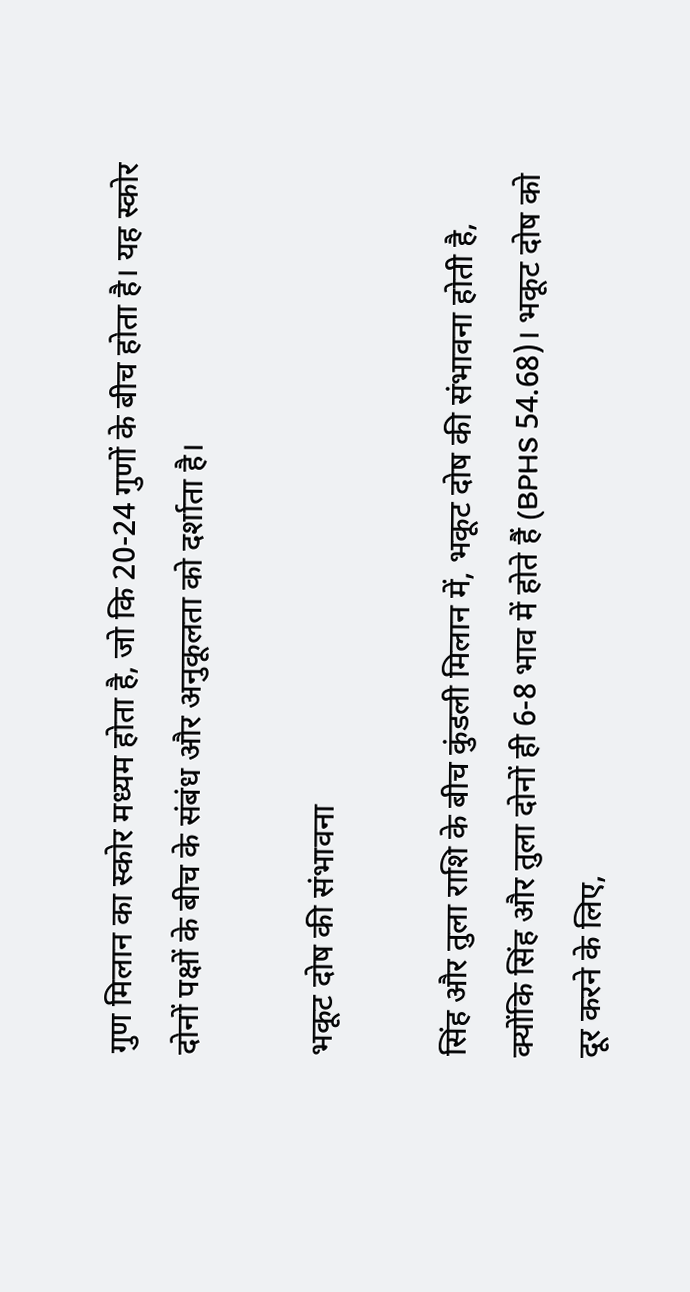गुण मिलान का स्कोर मध्यम होता है, जो कि 20-24 गुणों के बीच होता है। यह स्कोर दोनों पक्षों के बीच के संबंध और अनुकूलता को दर्शाता है।

भकूट दोष की संभावना

सिंह और तुला राशि के बीच कुंडली मिलान में, भकूट दोष की संभावना होती है, क्योंकि सिंह और तुला दोनों ही 6-8 भाव में होते हैं (BPHS 54.68)। भकूट दोष को दूर करने के लिए,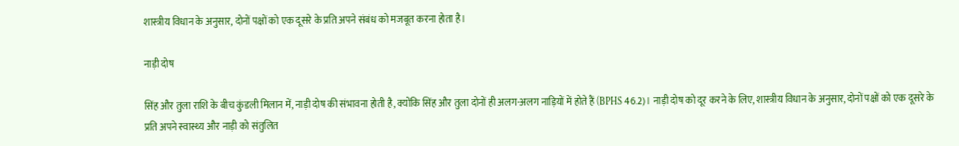शास्त्रीय विधान के अनुसार, दोनों पक्षों को एक दूसरे के प्रति अपने संबंध को मजबूत करना होता है।

नाड़ी दोष

सिंह और तुला राशि के बीच कुंडली मिलान में, नाड़ी दोष की संभावना होती है, क्योंकि सिंह और तुला दोनों ही अलग-अलग नाड़ियों में होते हैं (BPHS 46.2)। नाड़ी दोष को दूर करने के लिए, शास्त्रीय विधान के अनुसार, दोनों पक्षों को एक दूसरे के प्रति अपने स्वास्थ्य और नाड़ी को संतुलित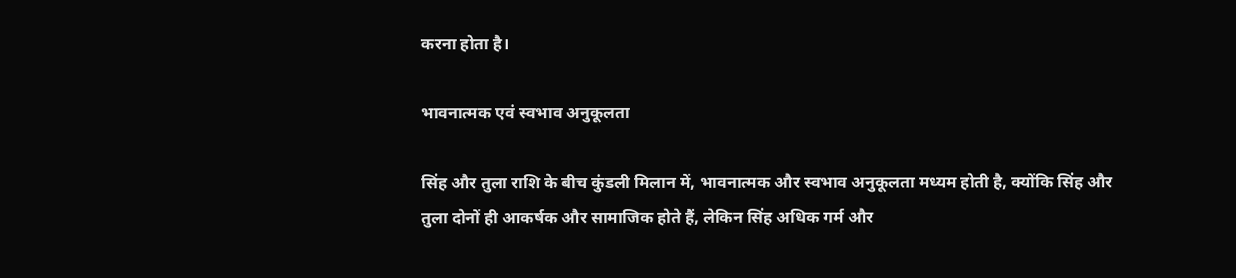करना होता है।

भावनात्मक एवं स्वभाव अनुकूलता

सिंह और तुला राशि के बीच कुंडली मिलान में, भावनात्मक और स्वभाव अनुकूलता मध्यम होती है, क्योंकि सिंह और तुला दोनों ही आकर्षक और सामाजिक होते हैं, लेकिन सिंह अधिक गर्म और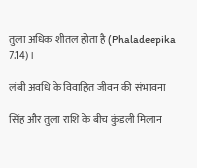तुला अधिक शीतल होता है (Phaladeepika 7.14)।

लंबी अवधि के विवाहित जीवन की संभावना

सिंह और तुला राशि के बीच कुंडली मिलान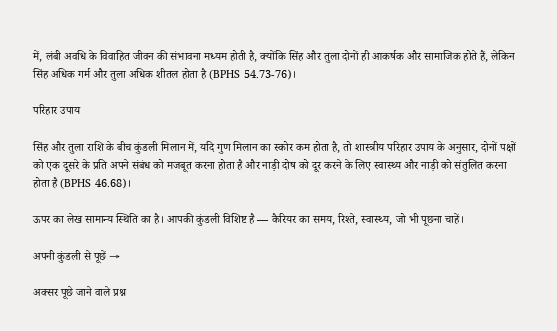में, लंबी अवधि के विवाहित जीवन की संभावना मध्यम होती है, क्योंकि सिंह और तुला दोनों ही आकर्षक और सामाजिक होते हैं, लेकिन सिंह अधिक गर्म और तुला अधिक शीतल होता है (BPHS 54.73-76)।

परिहार उपाय

सिंह और तुला राशि के बीच कुंडली मिलान में, यदि गुण मिलान का स्कोर कम होता है, तो शास्त्रीय परिहार उपाय के अनुसार, दोनों पक्षों को एक दूसरे के प्रति अपने संबंध को मजबूत करना होता है और नाड़ी दोष को दूर करने के लिए स्वास्थ्य और नाड़ी को संतुलित करना होता है (BPHS 46.68)।

ऊपर का लेख सामान्य स्थिति का है। आपकी कुंडली विशिष्ट है — कैरियर का समय, रिश्ते, स्वास्थ्य, जो भी पूछना चाहें।

अपनी कुंडली से पूछें →

अक्सर पूछे जाने वाले प्रश्न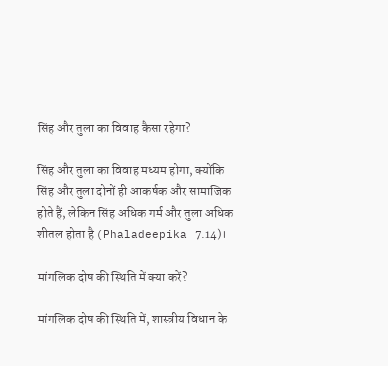सिंह और तुला का विवाह कैसा रहेगा?

सिंह और तुला का विवाह मध्यम होगा, क्योंकि सिंह और तुला दोनों ही आकर्षक और सामाजिक होते हैं, लेकिन सिंह अधिक गर्म और तुला अधिक शीतल होता है (Phaladeepika 7.14)।

मांगलिक दोष की स्थिति में क्या करें?

मांगलिक दोष की स्थिति में, शास्त्रीय विधान के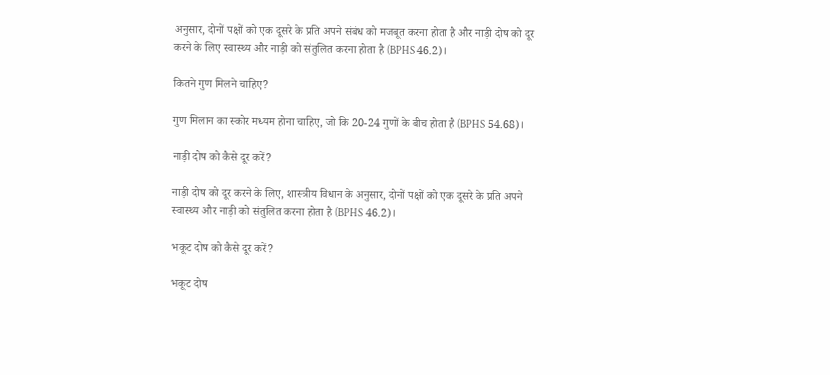अनुसार, दोनों पक्षों को एक दूसरे के प्रति अपने संबंध को मजबूत करना होता है और नाड़ी दोष को दूर करने के लिए स्वास्थ्य और नाड़ी को संतुलित करना होता है (BPHS 46.2)।

कितने गुण मिलने चाहिए?

गुण मिलान का स्कोर मध्यम होना चाहिए, जो कि 20-24 गुणों के बीच होता है (BPHS 54.68)।

नाड़ी दोष को कैसे दूर करें?

नाड़ी दोष को दूर करने के लिए, शास्त्रीय विधान के अनुसार, दोनों पक्षों को एक दूसरे के प्रति अपने स्वास्थ्य और नाड़ी को संतुलित करना होता है (BPHS 46.2)।

भकूट दोष को कैसे दूर करें?

भकूट दोष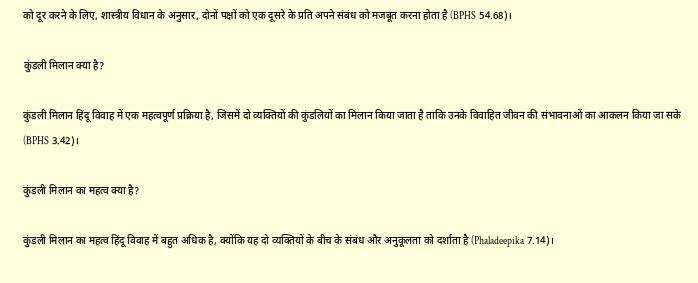को दूर करने के लिए, शास्त्रीय विधान के अनुसार, दोनों पक्षों को एक दूसरे के प्रति अपने संबंध को मजबूत करना होता है (BPHS 54.68)।

कुंडली मिलान क्या है?

कुंडली मिलान हिंदू विवाह में एक महत्वपूर्ण प्रक्रिया है, जिसमें दो व्यक्तियों की कुंडलियों का मिलान किया जाता है ताकि उनके विवाहित जीवन की संभावनाओं का आकलन किया जा सके (BPHS 3.42)।

कुंडली मिलान का महत्व क्या है?

कुंडली मिलान का महत्व हिंदू विवाह में बहुत अधिक है, क्योंकि यह दो व्यक्तियों के बीच के संबंध और अनुकूलता को दर्शाता है (Phaladeepika 7.14)।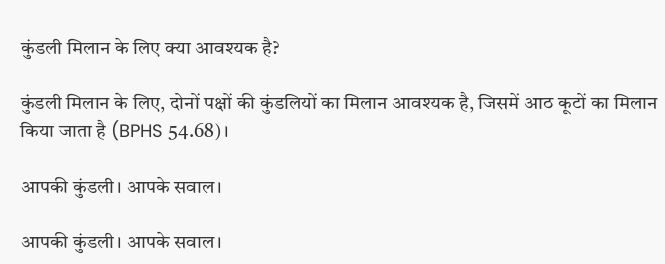कुंडली मिलान के लिए क्या आवश्यक है?

कुंडली मिलान के लिए, दोनों पक्षों की कुंडलियों का मिलान आवश्यक है, जिसमें आठ कूटों का मिलान किया जाता है (BPHS 54.68)।

आपकी कुंडली। आपके सवाल।

आपकी कुंडली। आपके सवाल।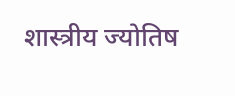शास्त्रीय ज्योतिष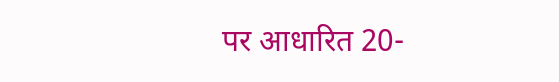पर आधारित 20-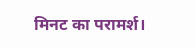मिनट का परामर्श।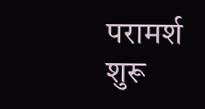परामर्श शुरू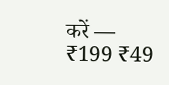करें — ₹199 ₹49